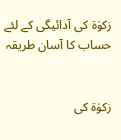زکوٰۃ کی آدائیگی کے لئے حساب کا آسان طریقہ


زکوٰۃ کی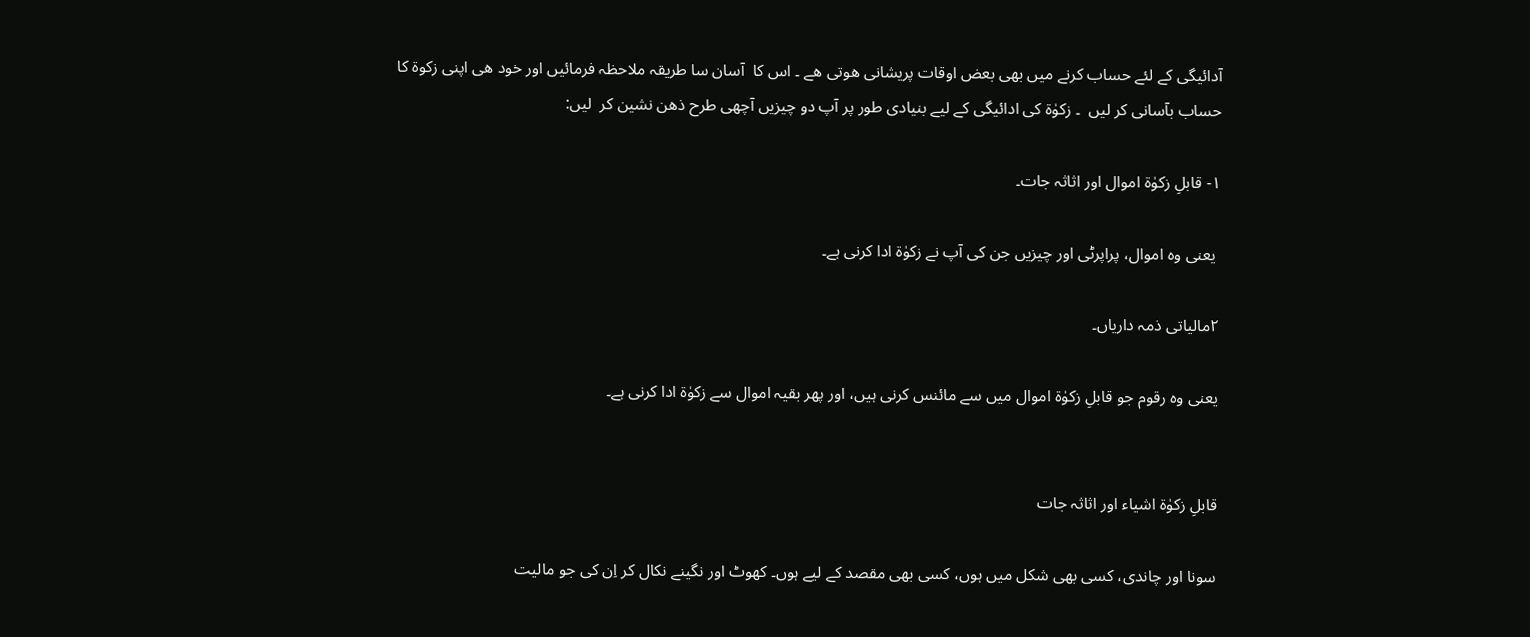آدائیگی کے لئے حساب کرنے میں بھی بعض اوقات پریشانی ھوتی ھے ۔ اس کا  آسان سا طریقہ ملاحظہ فرمائیں اور خود ھی اپنی زکوة کا حساب بآسانی کر لیں  ۔ زکوٰۃ کی ادائیگی کے لیے بنیادی طور پر آپ دو چیزیں آچھی طرح ذھن نشین کر  لیں:

۱- قابلِ زکوٰۃ اموال اور اثاثہ جات۔

 یعنی وہ اموال، پراپرٹی اور چیزیں جن کی آپ نے زکوٰۃ ادا کرنی ہے۔

۲مالیاتی ذمہ داریاں۔

یعنی وہ رقوم جو قابلِ زکوٰۃ اموال میں سے مائنس کرنی ہیں، اور پھر بقیہ اموال سے زکوٰۃ ادا کرنی ہے۔


قابلِ زکوٰۃ اشیاء اور اثاثہ جات

سونا اور چاندی، کسی بھی شکل میں ہوں، کسی بھی مقصد کے لیے ہوں۔ کھوٹ اور نگینے نکال کر اِن کی جو مالیت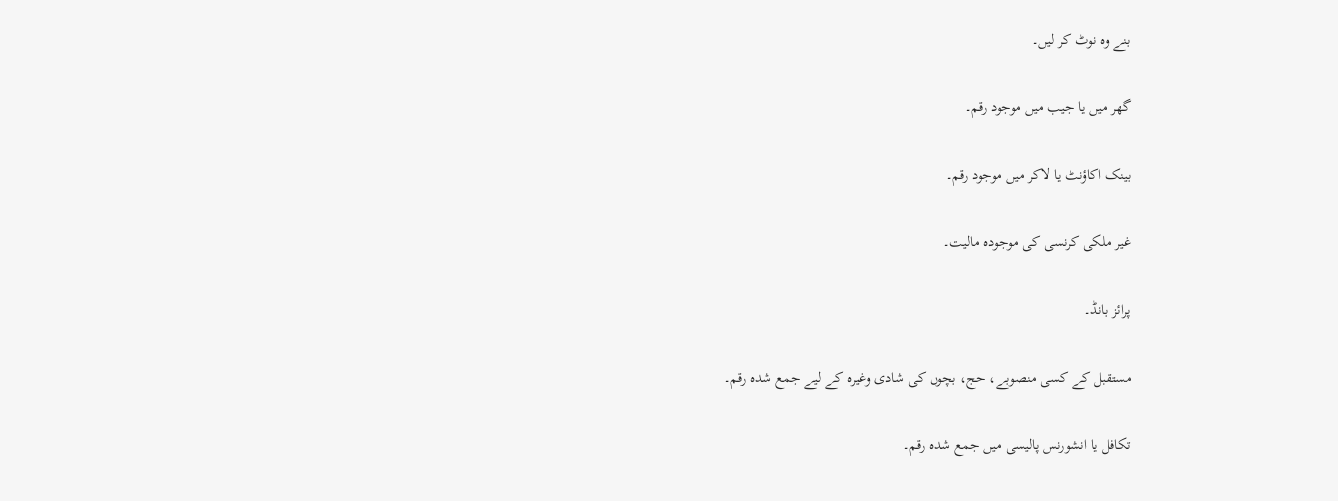بنے وہ نوٹ کر لیں۔

گھر میں یا جیب میں موجود رقم۔

بینک اکاؤنٹ یا لاکر میں موجود رقم۔

غیر ملکی کرنسی کی موجودہ مالیت۔

پرائز بانڈ۔

مستقبل کے کسی منصوبے، حج، بچوں کی شادی وغیرہ کے لیے جمع شدہ رقم۔

تکافل یا انشورنس پالیسی میں جمع شدہ رقم۔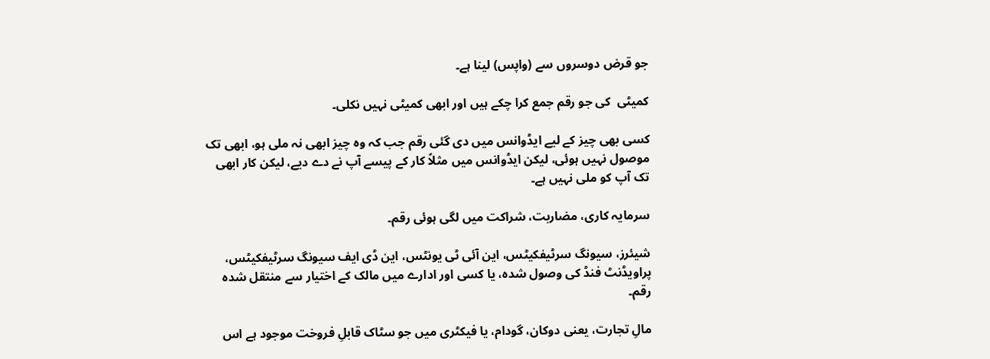جو قرض دوسروں سے (واپس) لینا ہے۔

کمیٹی  کی جو رقم جمع کرا چکے ہیں اور ابھی کمیٹی نہیں نکلی۔

کسی بھی چیز کے لیے ایڈوانس میں دی گئی رقم جب کہ وہ چیز ابھی نہ ملی ہو، ابھی تک موصول نہیں ہوئی، لیکن ایڈوانس میں مثلاً‌ کار کے پیسے آپ نے دے دیے، لیکن کار ابھی تک آپ کو ملی نہیں ہے۔

سرمایہ کاری، مضاربت، شراکت میں لگی ہوئی رقم۔

شیئرز، سیونگ سرٹیفکیٹس، این آئی ٹی یونٹس، این ڈی ایف سیونگ سرٹیفکیٹس، پراویڈنٹ فنڈ کی وصول شدہ، یا کسی اور ادارے میں مالک کے اختیار سے منتقل شدہ رقم۔

مالِ تجارت، یعنی دوکان، گودام، یا فیکٹری میں جو سٹاک قابلِ فروخت موجود ہے اس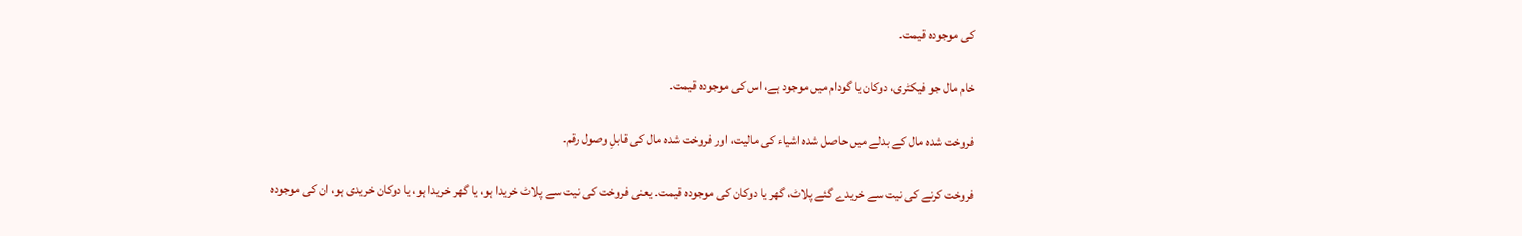کی موجودہ قیمت۔

خام مال جو فیکٹری، دوکان یا گودام میں موجود ہے، اس کی موجودہ قیمت۔

فروخت شدہ مال کے بدلے میں حاصل شدہ اشیاء کی مالیت، اور فروخت شدہ مال کی قابلِ وصول رقم۔

فروخت کرنے کی نیت سے خریدے گئے پلاٹ، گھر یا دوکان کی موجودہ قیمت۔ یعنی فروخت کی نیت سے پلاٹ خریدا ہو، یا گھر خریدا ہو، یا دوکان خریدی ہو، ان کی موجودہ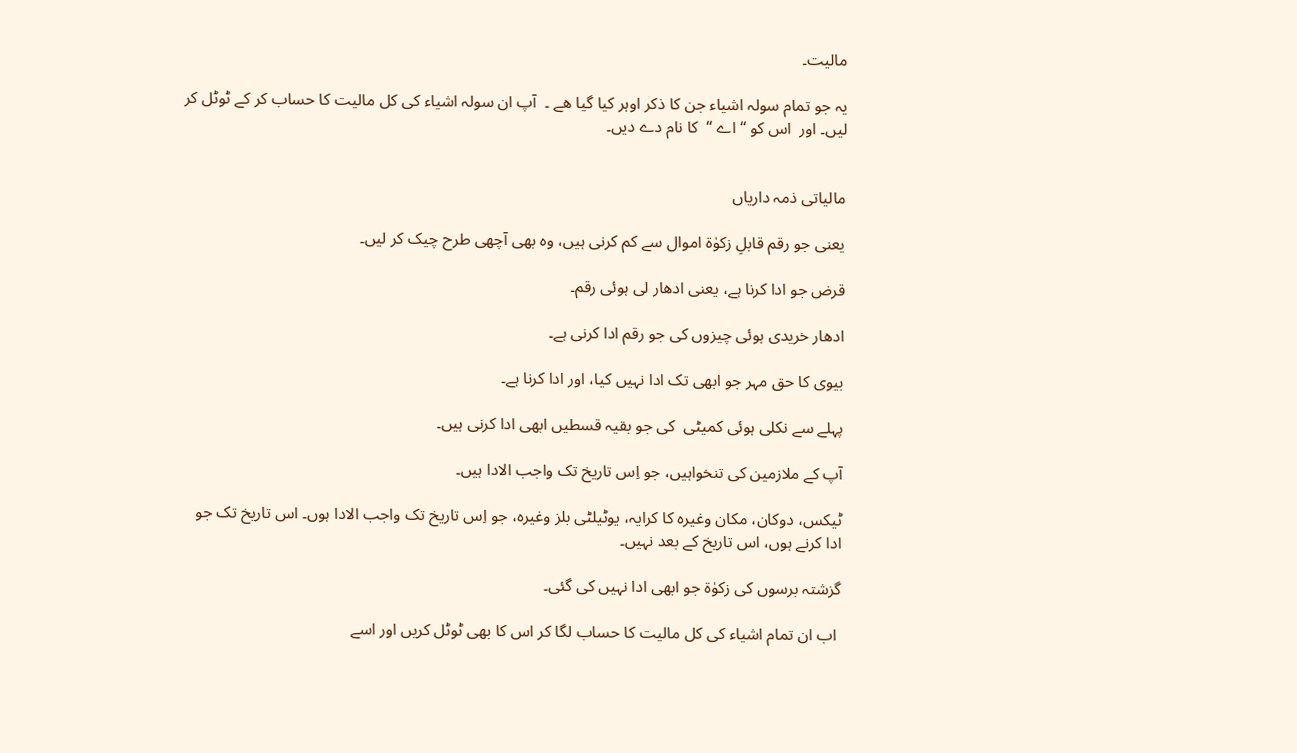مالیت۔

یہ جو تمام سولہ اشیاء جن کا ذکر اوہر کیا گیا ھے ۔  آپ ان سولہ اشیاء کی کل مالیت کا حساب کر کے ٹوٹل کر لیں۔ اور  اس کو “ اے “  کا نام دے دیں۔


مالیاتی ذمہ داریاں

یعنی جو رقم قابلِ زکوٰۃ اموال سے کم کرنی ہیں، وہ بھی آچھی طرح چیک کر لیں۔

قرض جو ادا کرنا ہے، یعنی ادھار لی ہوئی رقم۔

ادھار خریدی ہوئی چیزوں کی جو رقم ادا کرنی ہے۔

بیوی کا حق مہر جو ابھی تک ادا نہیں کیا، اور ادا کرنا ہے۔

پہلے سے نکلی ہوئی کمیٹی  کی جو بقیہ قسطیں ابھی ادا کرنی ہیں۔

آپ کے ملازمین کی تنخواہیں، جو اِس تاریخ تک واجب الادا ہیں۔

ٹیکس، دوکان، مکان وغیرہ کا کرایہ، یوٹیلٹی بلز وغیرہ، جو اِس تاریخ تک واجب الادا ہوں۔ اس تاریخ تک جو ادا کرنے ہوں، اس تاریخ کے بعد نہیں۔

گزشتہ برسوں کی زکوٰۃ جو ابھی ادا نہیں کی گئی۔

 اب ان تمام اشیاء کی کل مالیت کا حساب لگا کر اس کا بھی ٹوٹل کریں اور اسے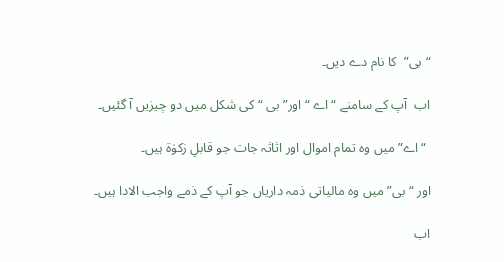“بی”  کا نام دے دیں۔

اب  آپ کے سامنے “اے “ اور” بی “ کی شکل میں دو چیزیں آ گئیں۔

 “اے” میں وہ تمام اموال اور اثاثہ جات جو قابلِ زکوٰۃ ہیں۔

اور “ بی” میں وہ مالیاتی ذمہ داریاں جو آپ کے ذمے واجب الادا ہیں۔

اب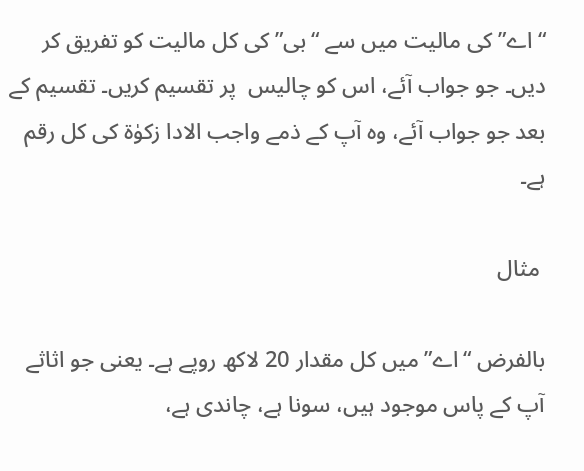“اے” کی مالیت میں سے “بی” کی کل مالیت کو تفریق کر دیں۔ جو جواب آئے، اس کو چالیس  پر تقسیم کریں۔ تقسیم کے بعد جو جواب آئے، وہ آپ کے ذمے واجب الادا زکوٰۃ کی کل رقم ہے۔

 مثال

بالفرض “اے” میں کل مقدار 20 لاکھ روپے ہے۔ یعنی جو اثاثے آپ کے پاس موجود ہیں، سونا ہے، چاندی ہے،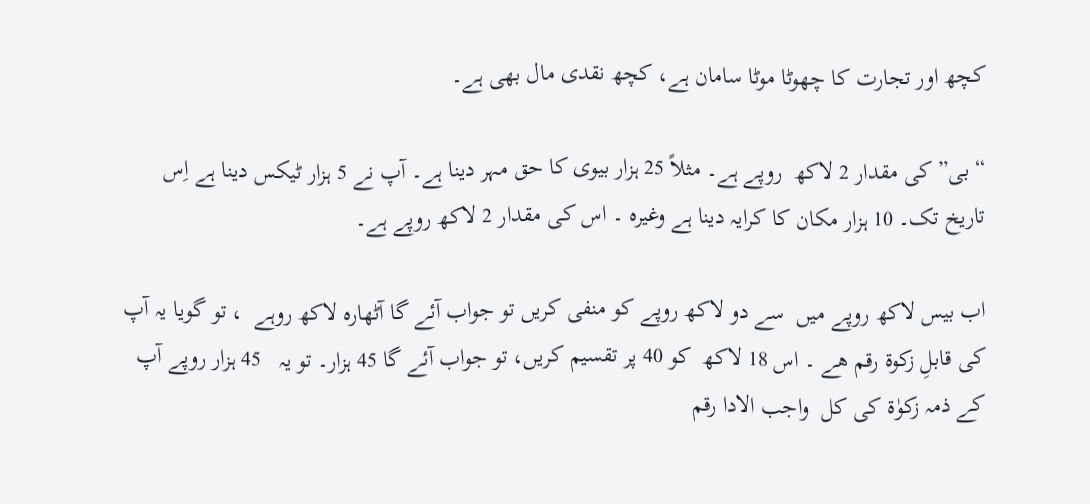کچھ اور تجارت کا چھوٹا موٹا سامان ہے، کچھ نقدی مال بھی ہے۔

“ بی” کی مقدار 2 لاکھ  روپے ہے۔ مثلاً‌ 25 ہزار بیوی کا حق مہر دینا ہے۔ آپ نے 5 ہزار ٹیکس دینا ہے اِس تاریخ تک۔ 10 ہزار مکان کا کرایہ دینا ہے وغیرہ ۔ اس کی مقدار 2 لاکھ روپے ہے۔

اب بیس لاکھ روپے میں  سے دو لاکھ روپے کو منفی کریں تو جواب آئے گا آٹھارہ لاکھ روہے  ، تو گویا یہ آپ کی قابلِ زکوة رقم ھے ۔ اس 18 لاکھ  کو 40 پر تقسیم کریں، تو جواب آئے گا 45 ہزار۔ تو یہ   45 ہزار روپے آپ کے ذمہ زکوٰۃ کی کل  واجب الادا رقم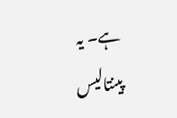ہے۔ یہ پینتالیس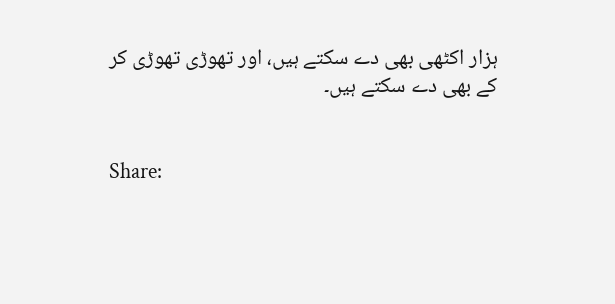ہزار اکٹھی بھی دے سکتے ہیں، اور تھوڑی تھوڑی کر کے بھی دے سکتے ہیں۔


Share: